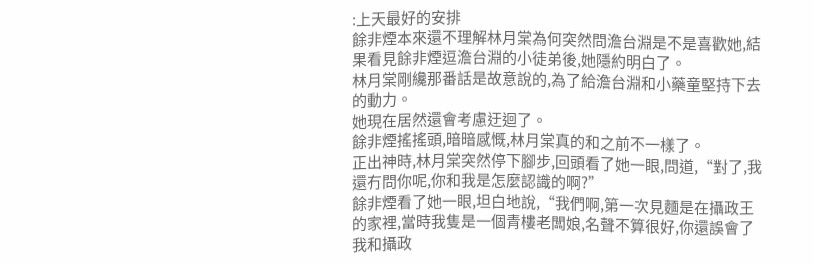:上天最好的安排
餘非煙本來還不理解林月棠為何突然問澹台淵是不是喜歡她,結果看見餘非煙逗澹台淵的小徒弟後,她隱約明白了。
林月棠剛纔那番話是故意說的,為了給澹台淵和小藥童堅持下去的動力。
她現在居然還會考慮迂迴了。
餘非煙搖搖頭,暗暗感慨,林月棠真的和之前不一樣了。
正出神時,林月棠突然停下腳步,回頭看了她一眼,問道,“對了,我還冇問你呢,你和我是怎麼認識的啊?”
餘非煙看了她一眼,坦白地說,“我們啊,第一次見麵是在攝政王的家裡,當時我隻是一個青樓老闆娘,名聲不算很好,你還誤會了我和攝政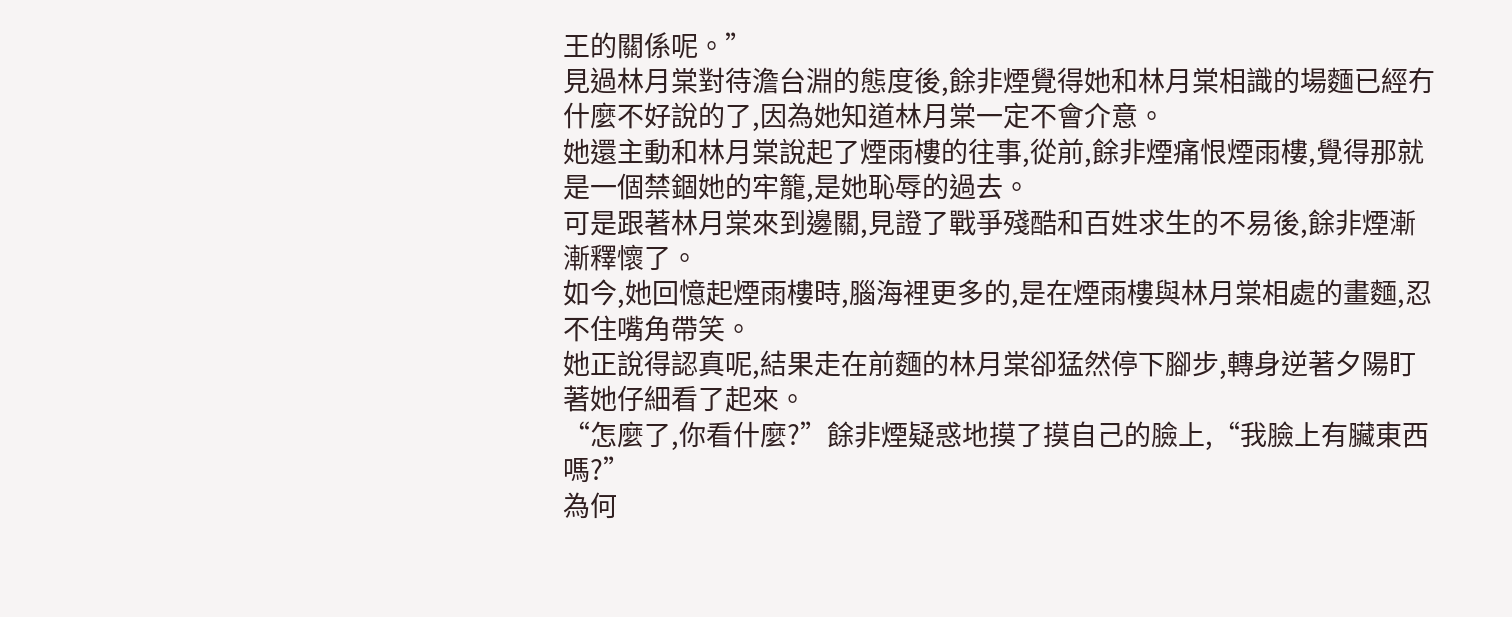王的關係呢。”
見過林月棠對待澹台淵的態度後,餘非煙覺得她和林月棠相識的場麵已經冇什麼不好說的了,因為她知道林月棠一定不會介意。
她還主動和林月棠說起了煙雨樓的往事,從前,餘非煙痛恨煙雨樓,覺得那就是一個禁錮她的牢籠,是她恥辱的過去。
可是跟著林月棠來到邊關,見證了戰爭殘酷和百姓求生的不易後,餘非煙漸漸釋懷了。
如今,她回憶起煙雨樓時,腦海裡更多的,是在煙雨樓與林月棠相處的畫麵,忍不住嘴角帶笑。
她正說得認真呢,結果走在前麵的林月棠卻猛然停下腳步,轉身逆著夕陽盯著她仔細看了起來。
“怎麼了,你看什麼?”餘非煙疑惑地摸了摸自己的臉上,“我臉上有臟東西嗎?”
為何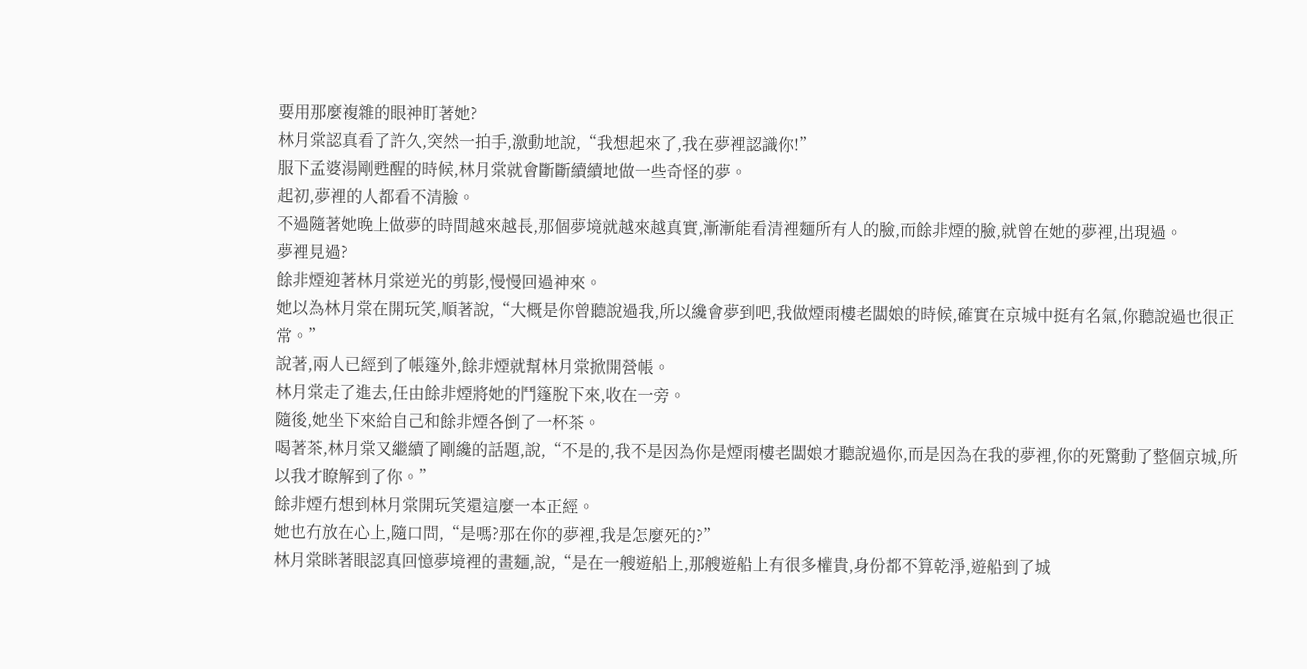要用那麼複雜的眼神盯著她?
林月棠認真看了許久,突然一拍手,激動地說,“我想起來了,我在夢裡認識你!”
服下孟婆湯剛甦醒的時候,林月棠就會斷斷續續地做一些奇怪的夢。
起初,夢裡的人都看不清臉。
不過隨著她晚上做夢的時間越來越長,那個夢境就越來越真實,漸漸能看清裡麵所有人的臉,而餘非煙的臉,就曾在她的夢裡,出現過。
夢裡見過?
餘非煙迎著林月棠逆光的剪影,慢慢回過神來。
她以為林月棠在開玩笑,順著說,“大概是你曾聽說過我,所以纔會夢到吧,我做煙雨樓老闆娘的時候,確實在京城中挺有名氣,你聽說過也很正常。”
說著,兩人已經到了帳篷外,餘非煙就幫林月棠掀開營帳。
林月棠走了進去,任由餘非煙將她的鬥篷脫下來,收在一旁。
隨後,她坐下來給自己和餘非煙各倒了一杯茶。
喝著茶,林月棠又繼續了剛纔的話題,說,“不是的,我不是因為你是煙雨樓老闆娘才聽說過你,而是因為在我的夢裡,你的死驚動了整個京城,所以我才瞭解到了你。”
餘非煙冇想到林月棠開玩笑還這麼一本正經。
她也冇放在心上,隨口問,“是嗎?那在你的夢裡,我是怎麼死的?”
林月棠眯著眼認真回憶夢境裡的畫麵,說,“是在一艘遊船上,那艘遊船上有很多權貴,身份都不算乾淨,遊船到了城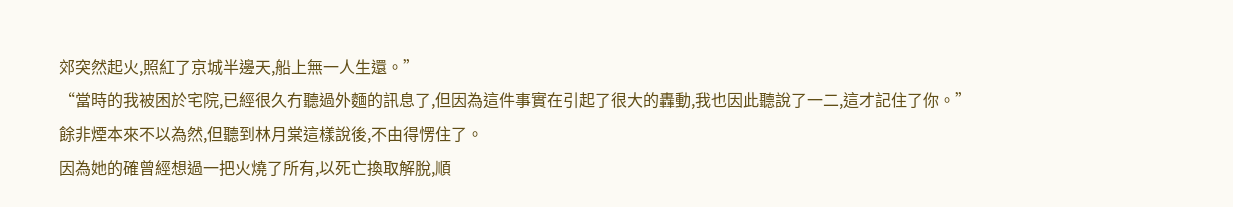郊突然起火,照紅了京城半邊天,船上無一人生還。”
“當時的我被困於宅院,已經很久冇聽過外麵的訊息了,但因為這件事實在引起了很大的轟動,我也因此聽說了一二,這才記住了你。”
餘非煙本來不以為然,但聽到林月棠這樣說後,不由得愣住了。
因為她的確曾經想過一把火燒了所有,以死亡換取解脫,順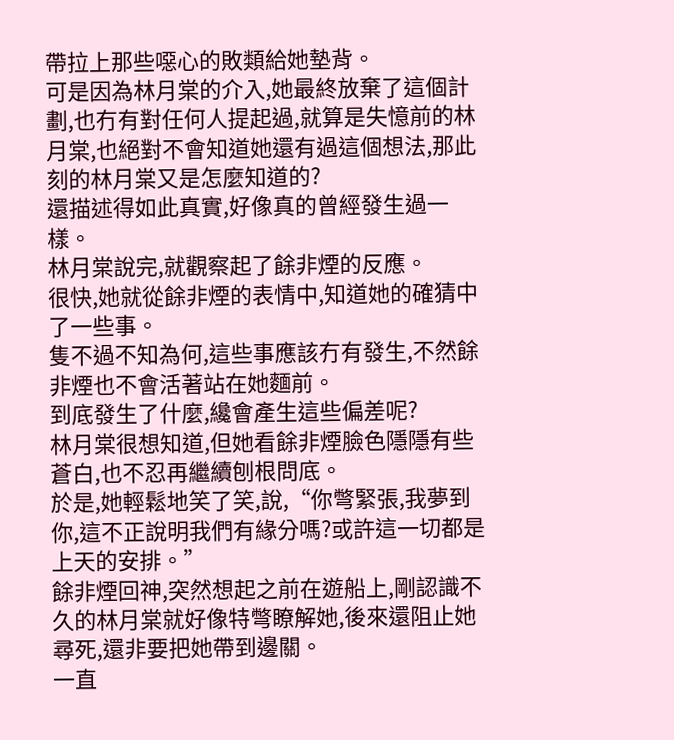帶拉上那些噁心的敗類給她墊背。
可是因為林月棠的介入,她最終放棄了這個計劃,也冇有對任何人提起過,就算是失憶前的林月棠,也絕對不會知道她還有過這個想法,那此刻的林月棠又是怎麼知道的?
還描述得如此真實,好像真的曾經發生過一樣。
林月棠說完,就觀察起了餘非煙的反應。
很快,她就從餘非煙的表情中,知道她的確猜中了一些事。
隻不過不知為何,這些事應該冇有發生,不然餘非煙也不會活著站在她麵前。
到底發生了什麼,纔會產生這些偏差呢?
林月棠很想知道,但她看餘非煙臉色隱隱有些蒼白,也不忍再繼續刨根問底。
於是,她輕鬆地笑了笑,說,“你彆緊張,我夢到你,這不正說明我們有緣分嗎?或許這一切都是上天的安排。”
餘非煙回神,突然想起之前在遊船上,剛認識不久的林月棠就好像特彆瞭解她,後來還阻止她尋死,還非要把她帶到邊關。
一直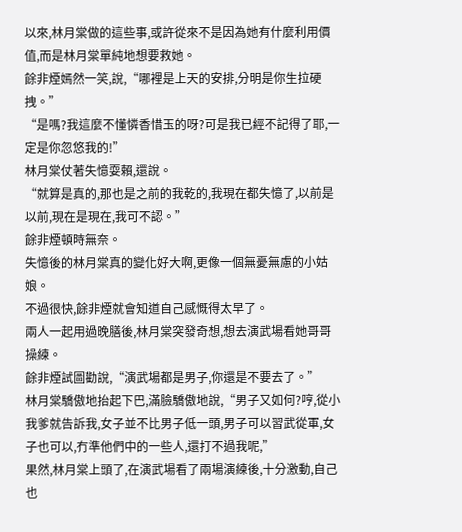以來,林月棠做的這些事,或許從來不是因為她有什麼利用價值,而是林月棠單純地想要救她。
餘非煙嫣然一笑,說,“哪裡是上天的安排,分明是你生拉硬拽。”
“是嗎?我這麼不懂憐香惜玉的呀?可是我已經不記得了耶,一定是你忽悠我的!”
林月棠仗著失憶耍賴,還說。
“就算是真的,那也是之前的我乾的,我現在都失憶了,以前是以前,現在是現在,我可不認。”
餘非煙頓時無奈。
失憶後的林月棠真的變化好大啊,更像一個無憂無慮的小姑娘。
不過很快,餘非煙就會知道自己感慨得太早了。
兩人一起用過晚膳後,林月棠突發奇想,想去演武場看她哥哥操練。
餘非煙試圖勸說,“演武場都是男子,你還是不要去了。”
林月棠驕傲地抬起下巴,滿臉驕傲地說,“男子又如何?哼,從小我爹就告訴我,女子並不比男子低一頭,男子可以習武從軍,女子也可以,冇準他們中的一些人,還打不過我呢,”
果然,林月棠上頭了,在演武場看了兩場演練後,十分激動,自己也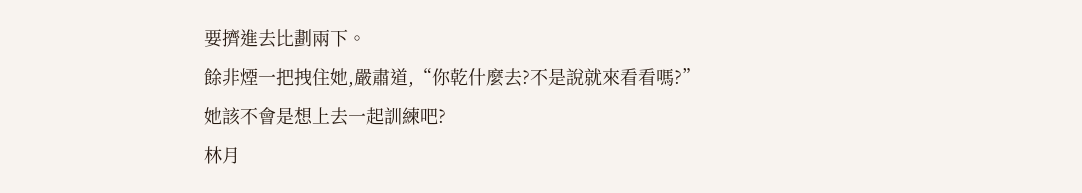要擠進去比劃兩下。
餘非煙一把拽住她,嚴肅道,“你乾什麼去?不是說就來看看嗎?”
她該不會是想上去一起訓練吧?
林月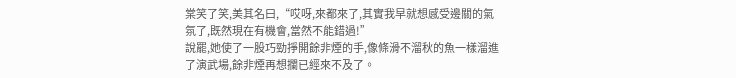棠笑了笑,美其名曰,“哎呀,來都來了,其實我早就想感受邊關的氣氛了,既然現在有機會,當然不能錯過!”
說罷,她使了一股巧勁掙開餘非煙的手,像條滑不溜秋的魚一樣溜進了演武場,餘非煙再想攔已經來不及了。